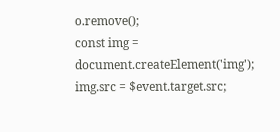o.remove();
const img = document.createElement('img');
img.src = $event.target.src;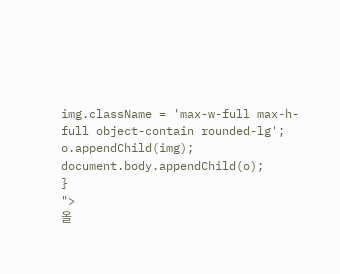img.className = 'max-w-full max-h-full object-contain rounded-lg';
o.appendChild(img);
document.body.appendChild(o);
}
">
올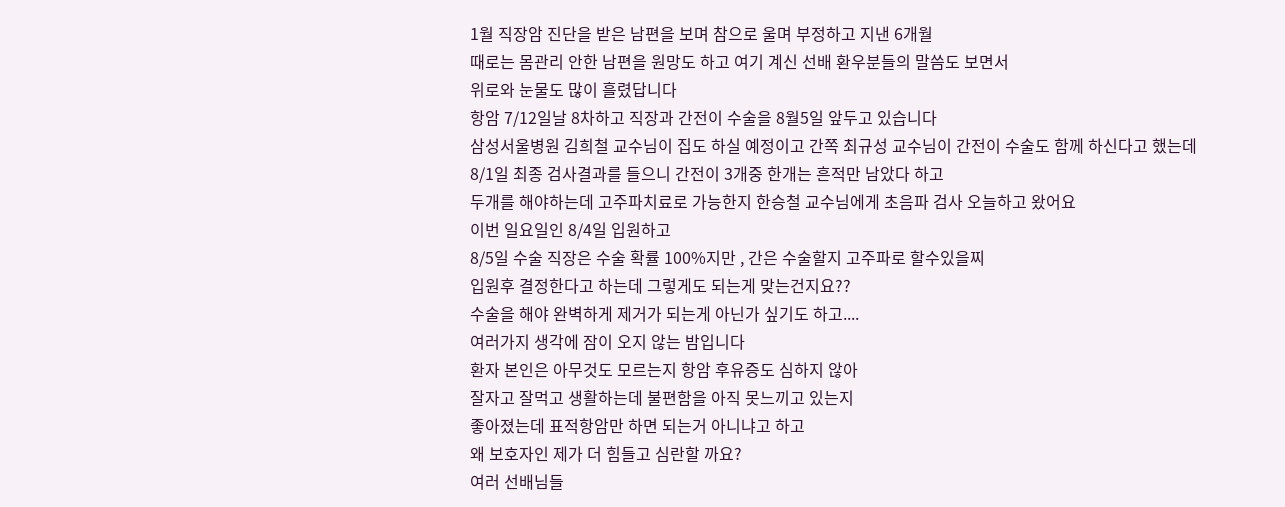1월 직장암 진단을 받은 남편을 보며 참으로 울며 부정하고 지낸 6개월
때로는 몸관리 안한 남편을 원망도 하고 여기 계신 선배 환우분들의 말씀도 보면서
위로와 눈물도 많이 흘렸답니다
항암 7/12일날 8차하고 직장과 간전이 수술을 8월5일 앞두고 있습니다
삼성서울병원 김희철 교수님이 집도 하실 예정이고 간쪽 최규성 교수님이 간전이 수술도 함께 하신다고 했는데
8/1일 최종 검사결과를 들으니 간전이 3개중 한개는 흔적만 남았다 하고
두개를 해야하는데 고주파치료로 가능한지 한승철 교수님에게 초음파 검사 오늘하고 왔어요
이번 일요일인 8/4일 입원하고
8/5일 수술 직장은 수술 확률 100%지만 , 간은 수술할지 고주파로 할수있을찌
입원후 결정한다고 하는데 그렇게도 되는게 맞는건지요??
수술을 해야 완벽하게 제거가 되는게 아닌가 싶기도 하고....
여러가지 생각에 잠이 오지 않는 밤입니다
환자 본인은 아무것도 모르는지 항암 후유증도 심하지 않아
잘자고 잘먹고 생활하는데 불편함을 아직 못느끼고 있는지
좋아졌는데 표적항암만 하면 되는거 아니냐고 하고
왜 보호자인 제가 더 힘들고 심란할 까요?
여러 선배님들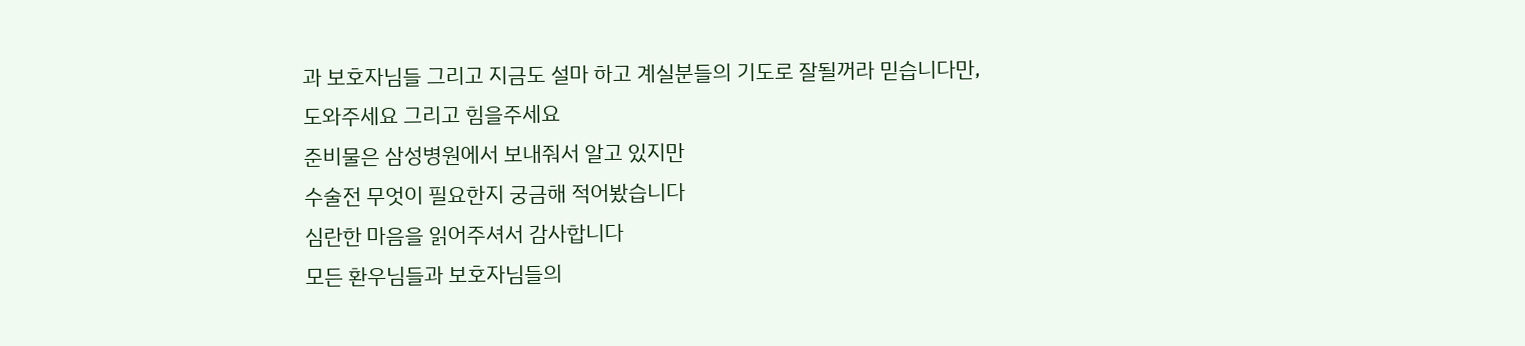과 보호자님들 그리고 지금도 설마 하고 계실분들의 기도로 잘될꺼라 믿습니다만,
도와주세요 그리고 힘을주세요
준비물은 삼성병원에서 보내줘서 알고 있지만
수술전 무엇이 필요한지 궁금해 적어봤습니다
심란한 마음을 읽어주셔서 감사합니다
모든 환우님들과 보호자님들의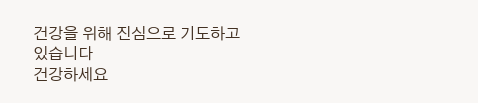건강을 위해 진심으로 기도하고있습니다
건강하세요